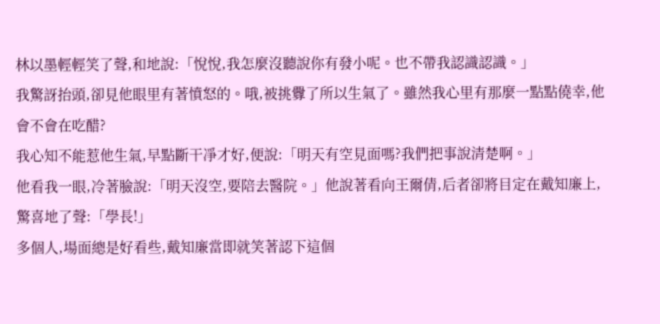林以墨輕輕笑了聲,和地說:「悅悅,我怎麼沒聽說你有發小呢。也不帶我認識認識。」
我驚訝抬頭,卻見他眼里有著憤怒的。哦,被挑釁了所以生氣了。雖然我心里有那麼一點點僥幸,他會不會在吃醋?
我心知不能惹他生氣,早點斷干凈才好,便說:「明天有空見面嗎?我們把事說清楚啊。」
他看我一眼,冷著臉說:「明天沒空,要陪去醫院。」他說著看向王爾倩,后者卻將目定在戴知廉上,驚喜地了聲:「學長!」
多個人,場面總是好看些,戴知廉當即就笑著認下這個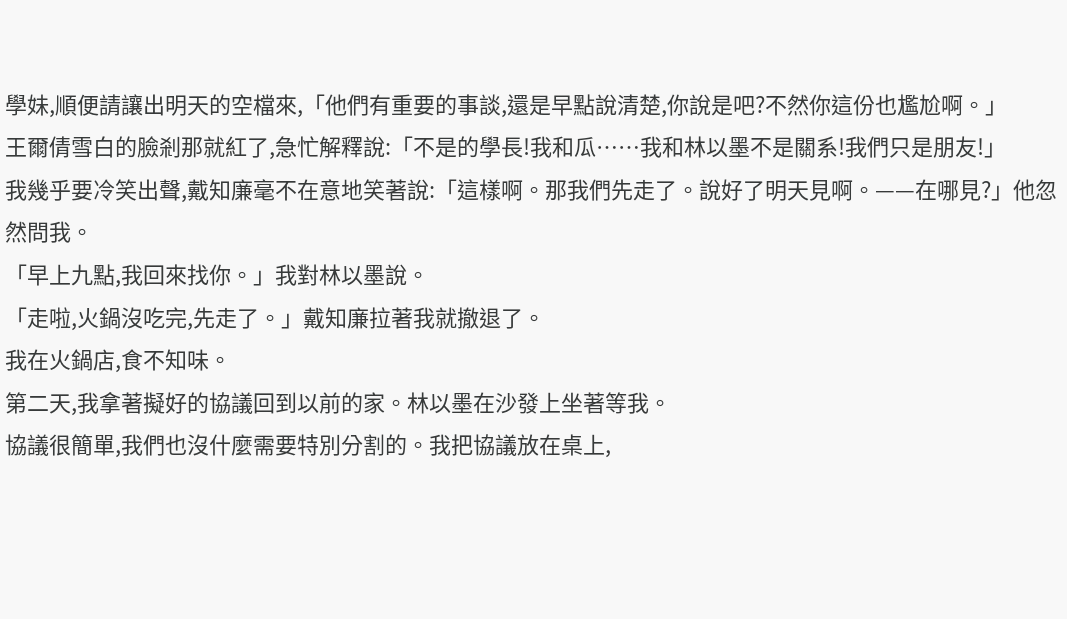學妹,順便請讓出明天的空檔來,「他們有重要的事談,還是早點說清楚,你說是吧?不然你這份也尷尬啊。」
王爾倩雪白的臉剎那就紅了,急忙解釋說:「不是的學長!我和瓜……我和林以墨不是關系!我們只是朋友!」
我幾乎要冷笑出聲,戴知廉毫不在意地笑著說:「這樣啊。那我們先走了。說好了明天見啊。——在哪見?」他忽然問我。
「早上九點,我回來找你。」我對林以墨說。
「走啦,火鍋沒吃完,先走了。」戴知廉拉著我就撤退了。
我在火鍋店,食不知味。
第二天,我拿著擬好的協議回到以前的家。林以墨在沙發上坐著等我。
協議很簡單,我們也沒什麼需要特別分割的。我把協議放在桌上,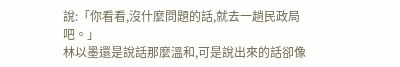說:「你看看,沒什麼問題的話,就去一趟民政局吧。」
林以墨還是說話那麼溫和,可是說出來的話卻像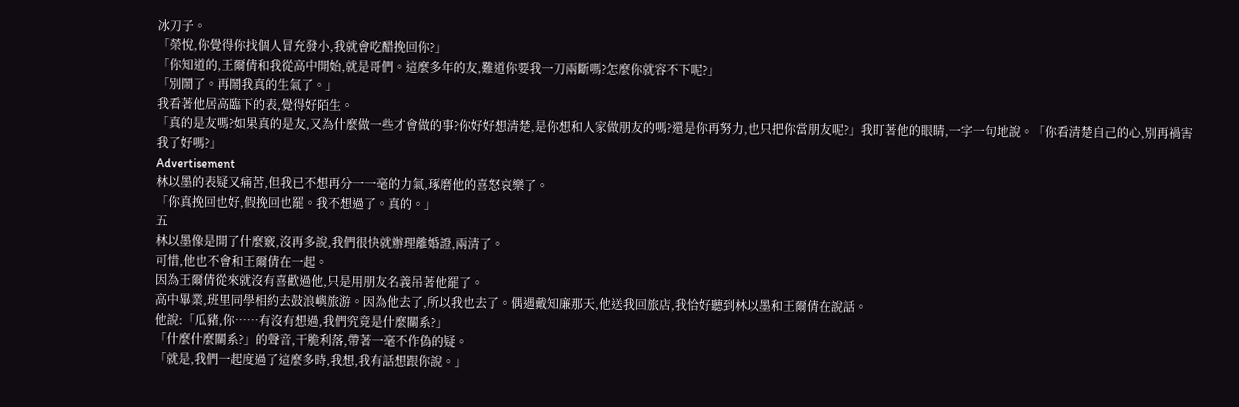冰刀子。
「榮悅,你覺得你找個人冒充發小,我就會吃醋挽回你?」
「你知道的,王爾倩和我從高中開始,就是哥們。這麼多年的友,難道你要我一刀兩斷嗎?怎麼你就容不下呢?」
「別鬧了。再鬧我真的生氣了。」
我看著他居高臨下的表,覺得好陌生。
「真的是友嗎?如果真的是友,又為什麼做一些才會做的事?你好好想清楚,是你想和人家做朋友的嗎?還是你再努力,也只把你當朋友呢?」我盯著他的眼睛,一字一句地說。「你看清楚自己的心,別再禍害我了好嗎?」
Advertisement
林以墨的表疑又痛苦,但我已不想再分一一毫的力氣,琢磨他的喜怒哀樂了。
「你真挽回也好,假挽回也罷。我不想過了。真的。」
五
林以墨像是開了什麼竅,沒再多說,我們很快就辦理離婚證,兩清了。
可惜,他也不會和王爾倩在一起。
因為王爾倩從來就沒有喜歡過他,只是用朋友名義吊著他罷了。
高中畢業,班里同學相約去鼓浪嶼旅游。因為他去了,所以我也去了。偶遇戴知廉那天,他送我回旅店,我恰好聽到林以墨和王爾倩在說話。
他說:「瓜豬,你……有沒有想過,我們究竟是什麼關系?」
「什麼什麼關系?」的聲音,干脆利落,帶著一毫不作偽的疑。
「就是,我們一起度過了這麼多時,我想,我有話想跟你說。」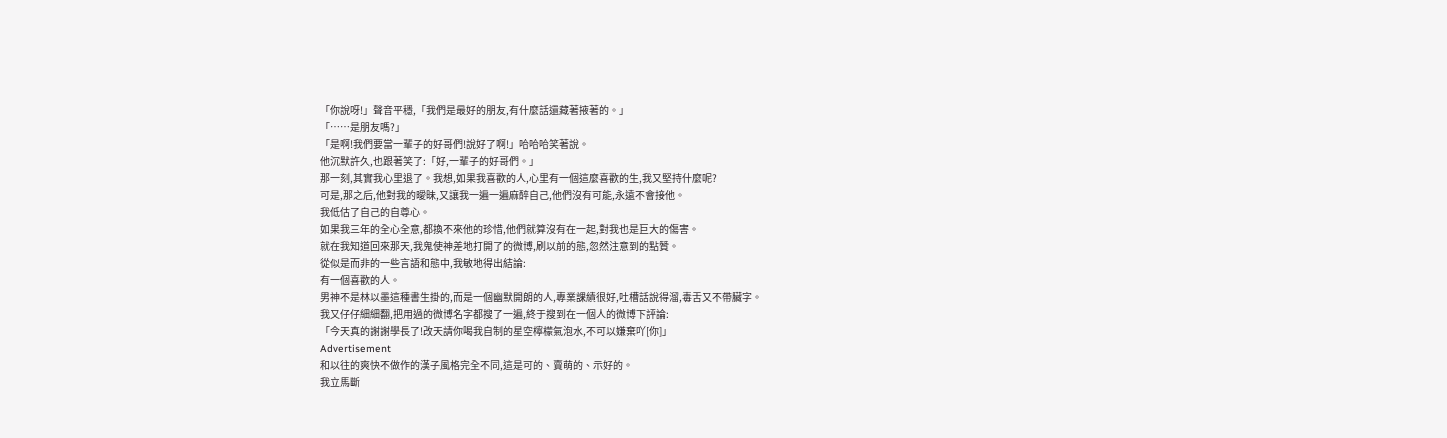「你說呀!」聲音平穩,「我們是最好的朋友,有什麼話還藏著掖著的。」
「……是朋友嗎?」
「是啊!我們要當一輩子的好哥們!說好了啊!」哈哈哈笑著說。
他沉默許久,也跟著笑了:「好,一輩子的好哥們。」
那一刻,其實我心里退了。我想,如果我喜歡的人,心里有一個這麼喜歡的生,我又堅持什麼呢?
可是,那之后,他對我的曖昧,又讓我一遍一遍麻醉自己,他們沒有可能,永遠不會接他。
我低估了自己的自尊心。
如果我三年的全心全意,都換不來他的珍惜,他們就算沒有在一起,對我也是巨大的傷害。
就在我知道回來那天,我鬼使神差地打開了的微博,刷以前的態,忽然注意到的點贊。
從似是而非的一些言語和態中,我敏地得出結論:
有一個喜歡的人。
男神不是林以墨這種書生掛的,而是一個幽默開朗的人,專業課績很好,吐槽話說得溜,毒舌又不帶臟字。
我又仔仔細細翻,把用過的微博名字都搜了一遍,終于搜到在一個人的微博下評論:
「今天真的謝謝學長了!改天請你喝我自制的星空檸檬氣泡水,不可以嫌棄吖[你]」
Advertisement
和以往的爽快不做作的漢子風格完全不同,這是可的、賣萌的、示好的。
我立馬斷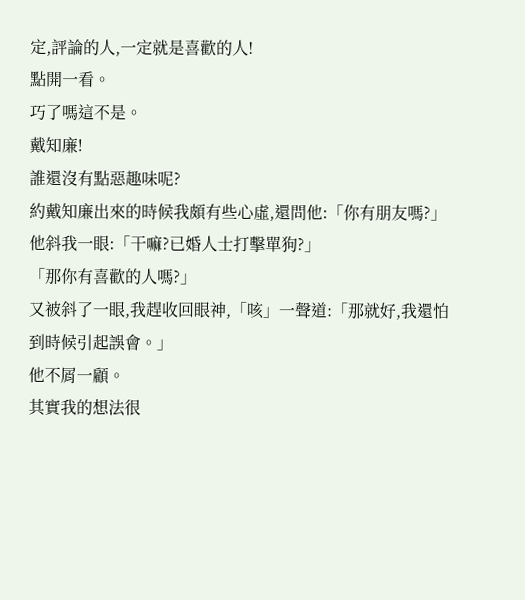定,評論的人,一定就是喜歡的人!
點開一看。
巧了嗎這不是。
戴知廉!
誰還沒有點惡趣味呢?
約戴知廉出來的時候我頗有些心虛,還問他:「你有朋友嗎?」
他斜我一眼:「干嘛?已婚人士打擊單狗?」
「那你有喜歡的人嗎?」
又被斜了一眼,我趕收回眼神,「咳」一聲道:「那就好,我還怕到時候引起誤會。」
他不屑一顧。
其實我的想法很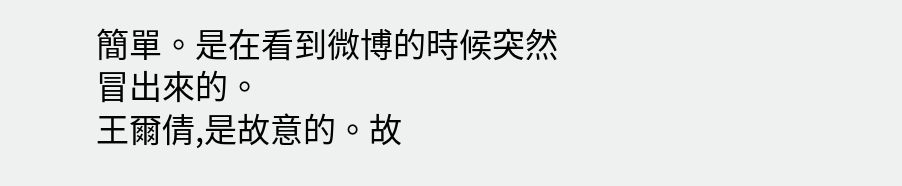簡單。是在看到微博的時候突然冒出來的。
王爾倩,是故意的。故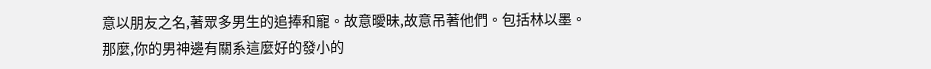意以朋友之名,著眾多男生的追捧和寵。故意曖昧,故意吊著他們。包括林以墨。
那麼,你的男神邊有關系這麼好的發小的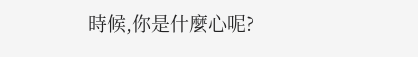時候,你是什麼心呢?